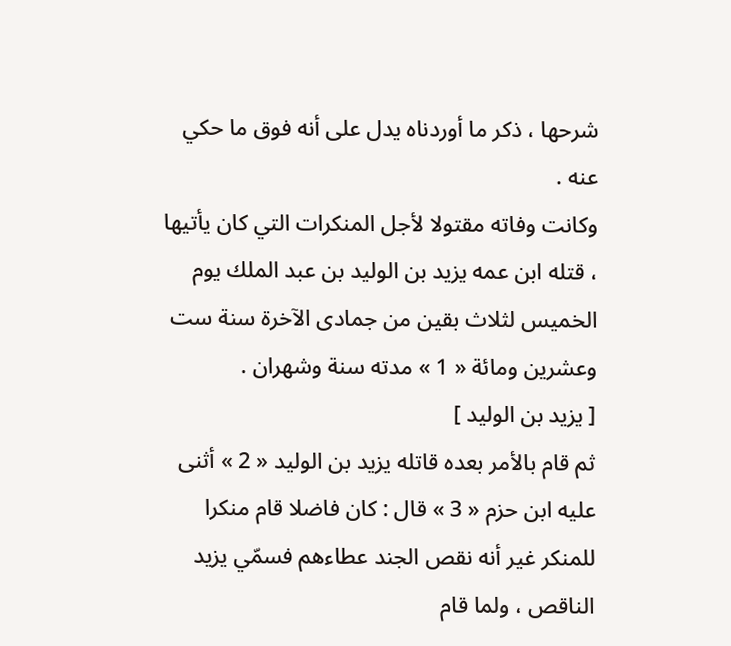شرحها ، ذكر ما أوردناه يدل على أنه فوق ما حكي عنه .
وكانت وفاته مقتولا لأجل المنكرات التي كان يأتيها ، قتله ابن عمه يزيد بن الوليد بن عبد الملك يوم الخميس لثلاث بقين من جمادى الآخرة سنة ست وعشرين ومائة « 1 » مدته سنة وشهران .
[ يزيد بن الوليد ]
ثم قام بالأمر بعده قاتله يزيد بن الوليد « 2 » أثنى عليه ابن حزم « 3 » قال : كان فاضلا قام منكرا للمنكر غير أنه نقص الجند عطاءهم فسمّي يزيد الناقص ، ولما قام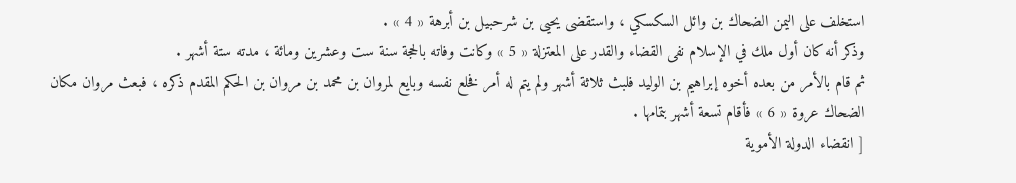استخلف على اليمن الضحاك بن وائل السكسكي ، واستقضى يحيى بن شرحبيل بن أبرهة « 4 » .
وذكر أنه كان أول ملك في الإسلام نفى القضاء والقدر على المعتزلة « 5 » وكانت وفاته بالحجة سنة ست وعشرين ومائة ، مدته ستة أشهر .
ثم قام بالأمر من بعده أخوه إبراهيم بن الوليد فلبث ثلاثة أشهر ولم يتم له أمر فخلع نفسه وبايع لمروان بن محمد بن مروان بن الحكم المقدم ذكره ، فبعث مروان مكان الضحاك عروة « 6 » فأقام تسعة أشهر بتمامها .
[ انقضاء الدولة الأموية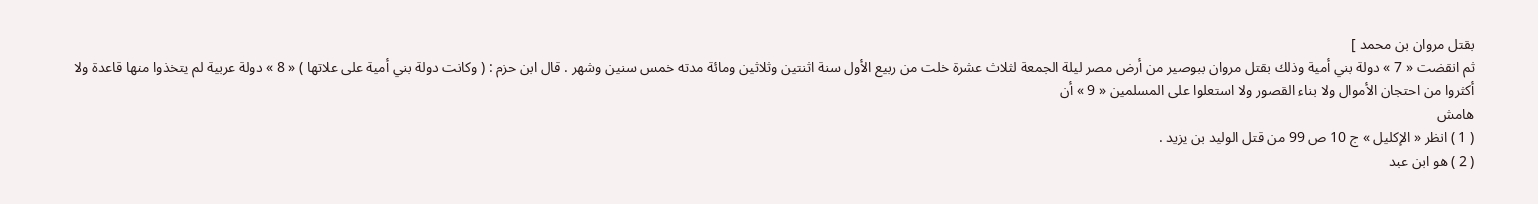بقتل مروان بن محمد ]
ثم انقضت « 7 » دولة بني أمية وذلك بقتل مروان ببوصير من أرض مصر ليلة الجمعة لثلاث عشرة خلت من ربيع الأول سنة اثنتين وثلاثين ومائة مدته خمس سنين وشهر . قال ابن حزم : ( وكانت دولة بني أمية على علاتها ) « 8 » دولة عربية لم يتخذوا منها قاعدة ولا أكثروا من احتجان الأموال ولا بناء القصور ولا استعلوا على المسلمين « 9 » أن
هامش
( 1 ) انظر « الإكليل » ج 10 ص 99 من قتل الوليد بن يزيد .
( 2 ) هو ابن عبد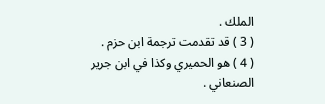الملك .
( 3 ) قد تقدمت ترجمة ابن حزم .
( 4 ) هو الحميري وكذا في ابن جرير الصنعاني .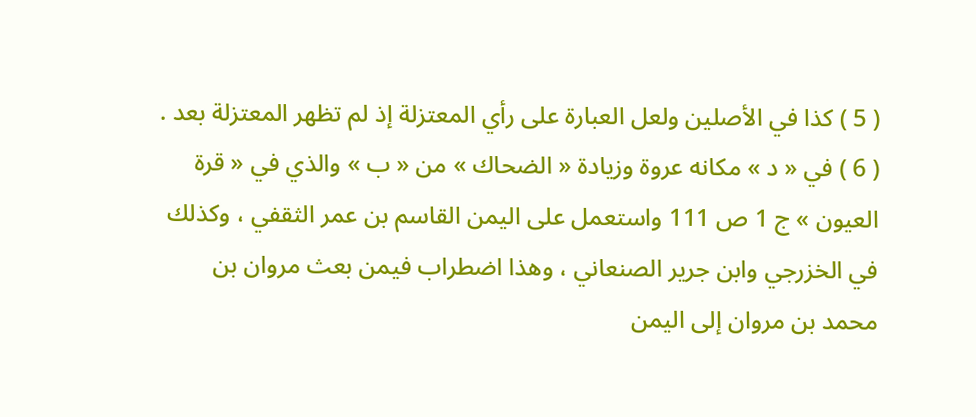( 5 ) كذا في الأصلين ولعل العبارة على رأي المعتزلة إذ لم تظهر المعتزلة بعد .
( 6 ) في « د » مكانه عروة وزيادة « الضحاك » من « ب » والذي في « قرة العيون » ج 1 ص 111 واستعمل على اليمن القاسم بن عمر الثقفي ، وكذلك في الخزرجي وابن جرير الصنعاني ، وهذا اضطراب فيمن بعث مروان بن محمد بن مروان إلى اليمن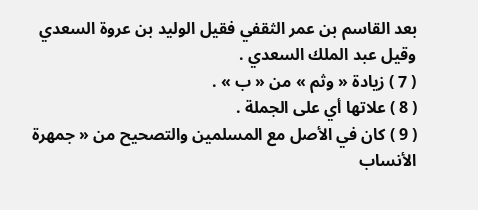بعد القاسم بن عمر الثقفي فقيل الوليد بن عروة السعدي وقيل عبد الملك السعدي .
( 7 ) زيادة « وثم » من « ب » .
( 8 ) علاتها أي على الجملة .
( 9 ) كان في الأصل مع المسلمين والتصحيح من « جمهرة الأنساب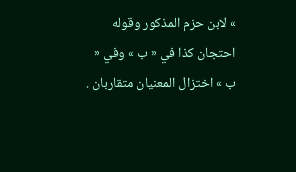» لابن حزم المذكور وقوله احتجان كذا في « ب » وفي « ب » اختزال المعنيان متقاربان .